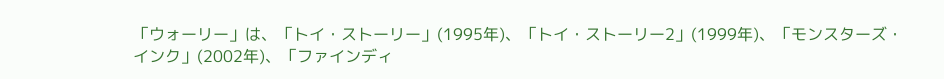「ウォーリー」は、「トイ・ストーリー」(1995年)、「トイ・ストーリー2」(1999年)、「モンスターズ・インク」(2002年)、「ファインディ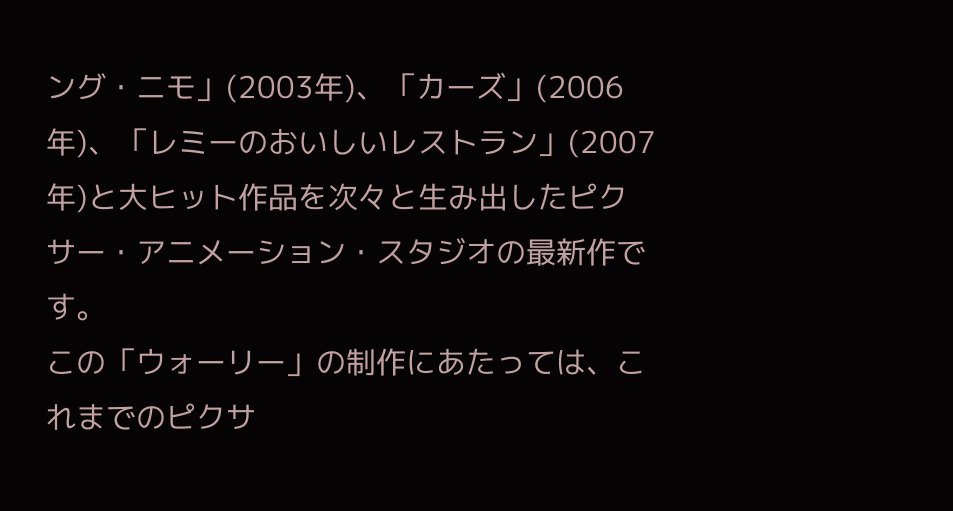ング・ニモ」(2003年)、「カーズ」(2006年)、「レミーのおいしいレストラン」(2007年)と大ヒット作品を次々と生み出したピクサー・アニメーション・スタジオの最新作です。
この「ウォーリー」の制作にあたっては、これまでのピクサ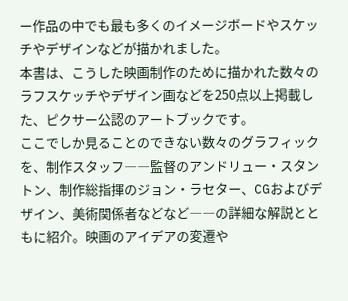ー作品の中でも最も多くのイメージボードやスケッチやデザインなどが描かれました。
本書は、こうした映画制作のために描かれた数々のラフスケッチやデザイン画などを250点以上掲載した、ピクサー公認のアートブックです。
ここでしか見ることのできない数々のグラフィックを、制作スタッフ――監督のアンドリュー・スタントン、制作総指揮のジョン・ラセター、CGおよびデザイン、美術関係者などなど――の詳細な解説とともに紹介。映画のアイデアの変遷や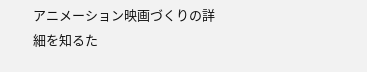アニメーション映画づくりの詳細を知るた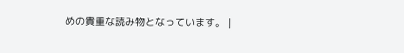めの貴重な読み物となっています。 |